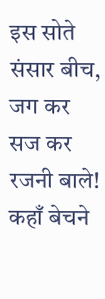इस सोते संसार बीच,
जग कर सज कर रजनी बाले!
कहाँ बेचने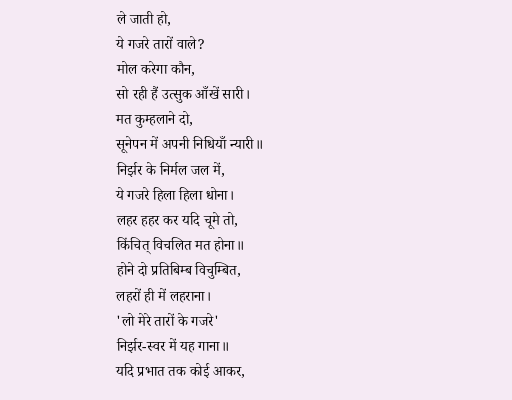ले जाती हो,
ये गजरे तारों वाले?
मोल करेगा कौन,
सो रही हैं उत्सुक आँखें सारी।
मत कुम्हलाने दो,
सूनेपन में अपनी निधियाँ न्यारी॥
निर्झर के निर्मल जल में,
ये गजरे हिला हिला धोना।
लहर हहर कर यदि चूमे तो,
किंचित् विचलित मत होना॥
होने दो प्रतिबिम्ब विचुम्बित,
लहरों ही में लहराना।
'लो मेरे तारों के गजरे'
निर्झर-स्वर में यह गाना॥
यदि प्रभात तक कोई आकर,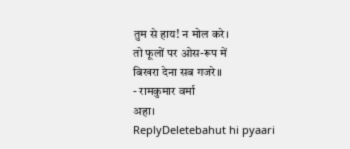तुम से हाय! न मोल करे।
तो फूलों पर ओस-रूप में
बिखरा देना सब गजरे॥
- रामकुमार वर्मा
अहा।
ReplyDeletebahut hi pyaari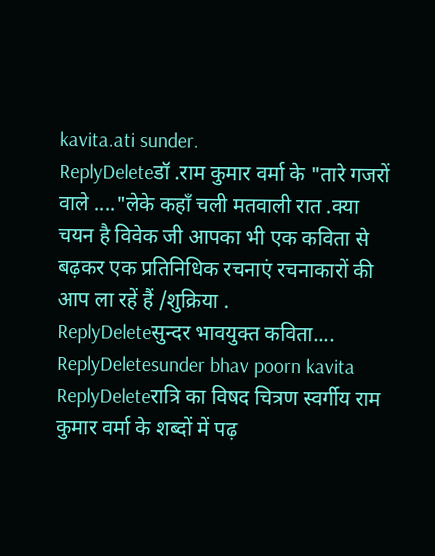kavita.ati sunder.
ReplyDeleteडॉ .राम कुमार वर्मा के "तारे गजरों वाले ...."लेके कहाँ चली मतवाली रात .क्या चयन है विवेक जी आपका भी एक कविता से बढ़कर एक प्रतिनिधिक रचनाएं रचनाकारों की आप ला रहें हैं /शुक्रिया .
ReplyDeleteसुन्दर भावयुक्त कविता....
ReplyDeletesunder bhav poorn kavita
ReplyDeleteरात्रि का विषद चित्रण स्वर्गीय राम कुमार वर्मा के शब्दों में पढ़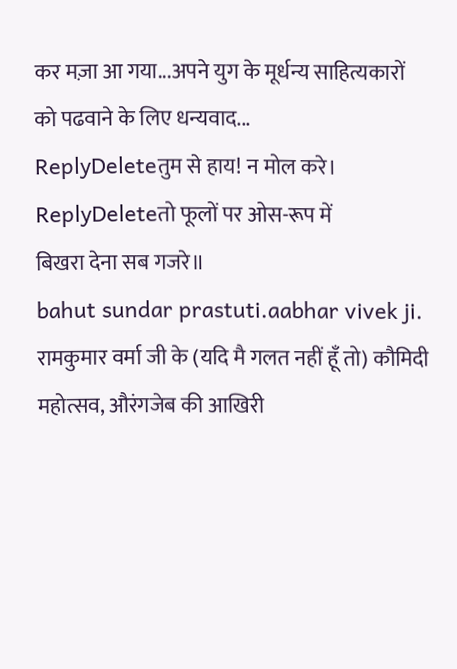कर मज़ा आ गया...अपने युग के मूर्धन्य साहित्यकारों को पढवाने के लिए धन्यवाद...
ReplyDeleteतुम से हाय! न मोल करे।
ReplyDeleteतो फूलों पर ओस-रूप में
बिखरा देना सब गजरे॥
bahut sundar prastuti.aabhar vivek ji.
रामकुमार वर्मा जी के (यदि मै गलत नहीं हूँ तो) कौमिदी महोत्सव, औरंगजेब की आखिरी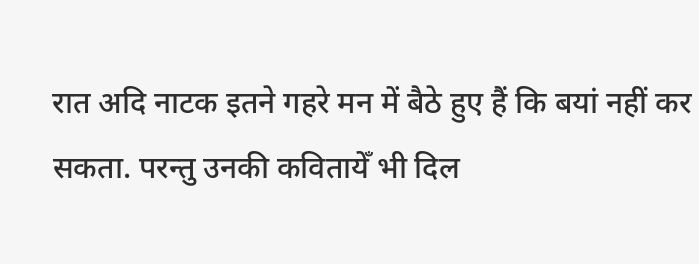रात अदि नाटक इतने गहरे मन में बैठे हुए हैं कि बयां नहीं कर सकता. परन्तु उनकी कवितायेँ भी दिल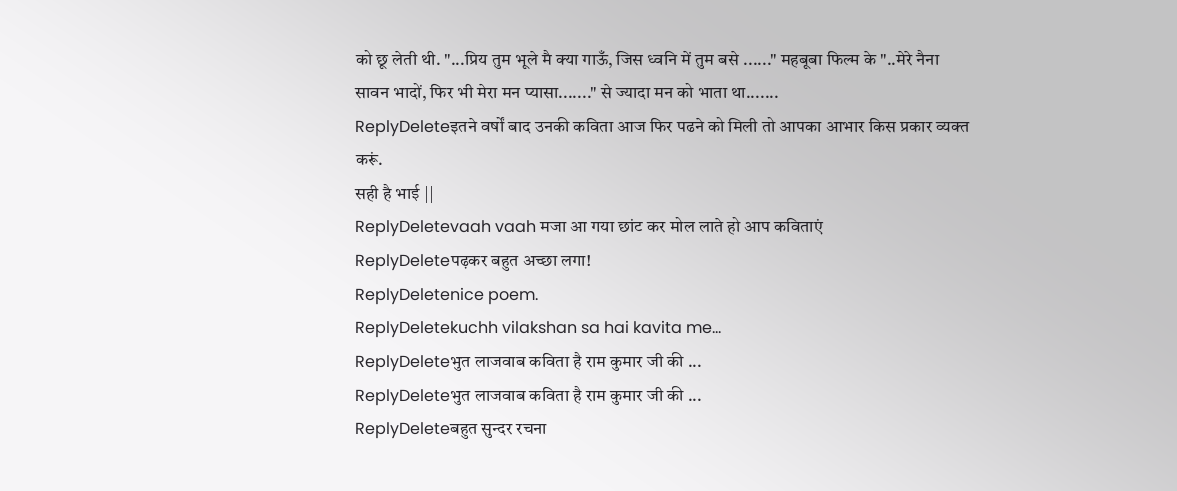को छू लेती थी. "...प्रिय तुम भूले मै क्या गाऊँ, जिस ध्वनि में तुम बसे ......" महबूबा फिल्म के "..मेरे नैना सावन भादों, फिर भी मेरा मन प्यासा......." से ज्यादा मन को भाता था.......
ReplyDeleteइतने वर्षों बाद उनकी कविता आज फिर पढने को मिली तो आपका आभार किस प्रकार व्यक्त करूं.
सही है भाई ||
ReplyDeletevaah vaah मजा आ गया छांट कर मोल लाते हो आप कविताएं
ReplyDeleteपढ़कर बहुत अच्छा लगा!
ReplyDeletenice poem.
ReplyDeletekuchh vilakshan sa hai kavita me...
ReplyDeleteभुत लाजवाब कविता है राम कुमार जी की ...
ReplyDeleteभुत लाजवाब कविता है राम कुमार जी की ...
ReplyDeleteबहुत सुन्दर रचना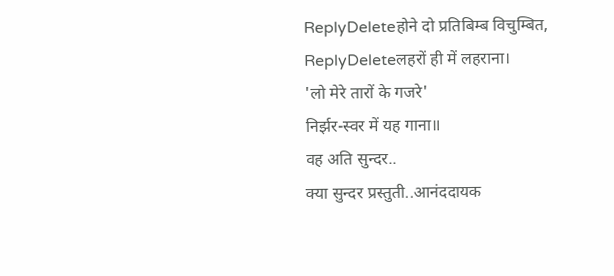ReplyDeleteहोने दो प्रतिबिम्ब विचुम्बित,
ReplyDeleteलहरों ही में लहराना।
'लो मेरे तारों के गजरे'
निर्झर-स्वर में यह गाना॥
वह अति सुन्दर..
क्या सुन्दर प्रस्तुती..आनंददायक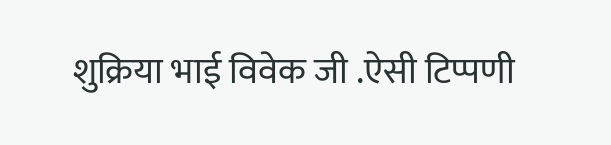शुक्रिया भाई विवेक जी .ऐसी टिप्पणी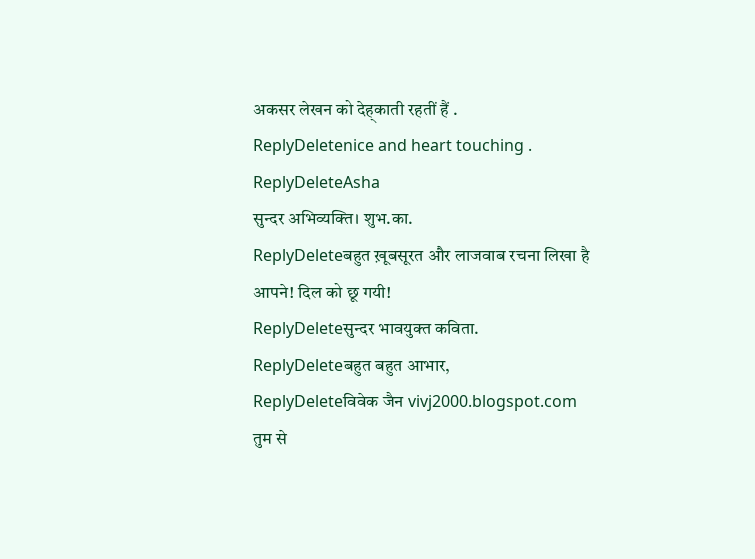अकसर लेखन को देह्काती रहतीं हैं .
ReplyDeletenice and heart touching .
ReplyDeleteAsha
सुन्दर अभिव्यक्ति। शुभ.का.
ReplyDeleteबहुत ख़ूबसूरत और लाजवाब रचना लिखा है आपने! दिल को छू गयी!
ReplyDeleteसुन्दर भावयुक्त कविता.
ReplyDeleteबहुत बहुत आभार,
ReplyDeleteविवेक जैन vivj2000.blogspot.com
तुम से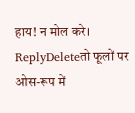हाय! न मोल करे।
ReplyDeleteतो फूलों पर ओस-रूप में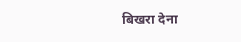बिखरा देना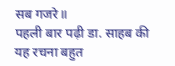सब गजरे॥
पहली बार पढ़ी डा. साहब की यह रचना बहुत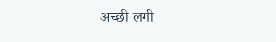अच्छी लगी